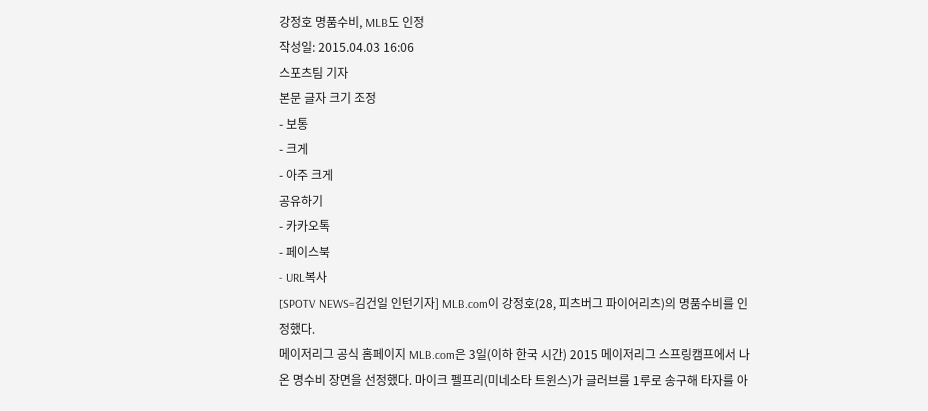강정호 명품수비, MLB도 인정
작성일: 2015.04.03 16:06
스포츠팀 기자
본문 글자 크기 조정
- 보통
- 크게
- 아주 크게
공유하기
- 카카오톡
- 페이스북
- URL복사
[SPOTV NEWS=김건일 인턴기자] MLB.com이 강정호(28, 피츠버그 파이어리츠)의 명품수비를 인정했다.
메이저리그 공식 홈페이지 MLB.com은 3일(이하 한국 시간) 2015 메이저리그 스프링캠프에서 나온 명수비 장면을 선정했다. 마이크 펠프리(미네소타 트윈스)가 글러브를 1루로 송구해 타자를 아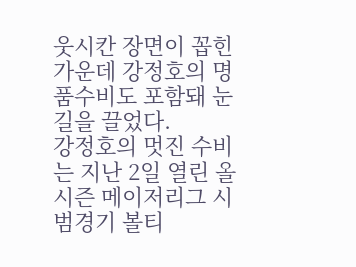웃시칸 장면이 꼽힌 가운데 강정호의 명품수비도 포함돼 눈길을 끌었다.
강정호의 멋진 수비는 지난 2일 열린 올 시즌 메이저리그 시범경기 볼티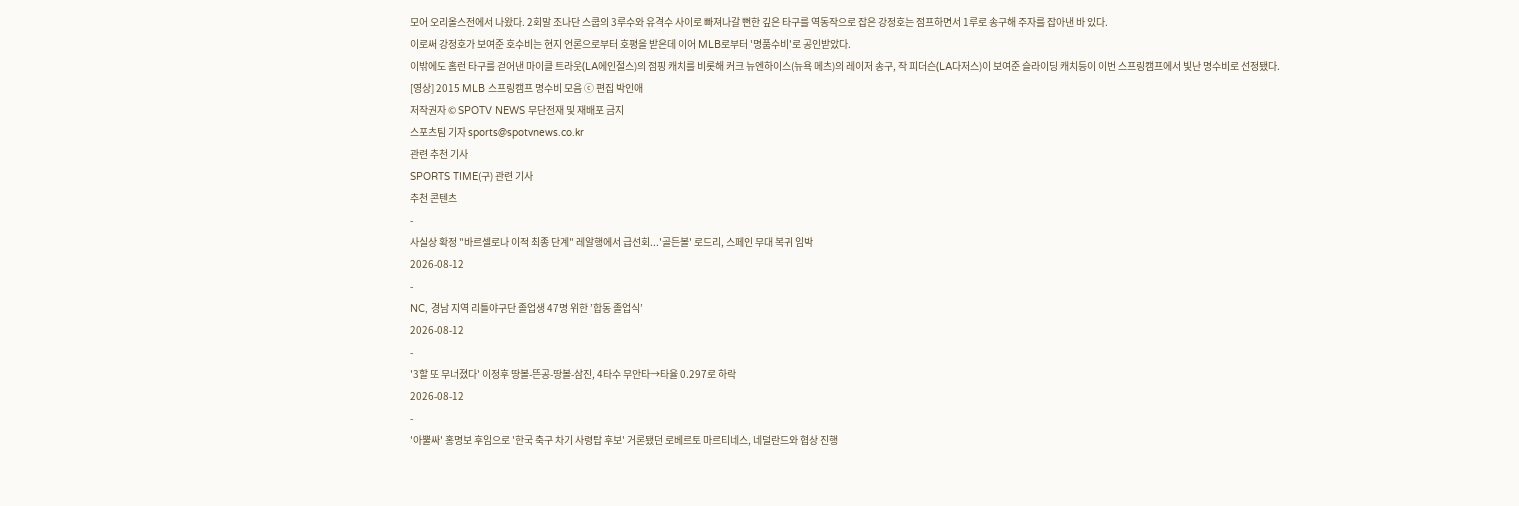모어 오리올스전에서 나왔다. 2회말 조나단 스쿱의 3루수와 유격수 사이로 빠져나갈 뻔한 깊은 타구를 역동작으로 잡은 강정호는 점프하면서 1루로 송구해 주자를 잡아낸 바 있다.
이로써 강정호가 보여준 호수비는 현지 언론으로부터 호평을 받은데 이어 MLB로부터 '명품수비'로 공인받았다.
이밖에도 홈런 타구를 걷어낸 마이클 트라웃(LA에인절스)의 점핑 캐치를 비롯해 커크 뉴엔하이스(뉴욕 메츠)의 레이저 송구, 작 피더슨(LA다저스)이 보여준 슬라이딩 캐치등이 이번 스프링캠프에서 빛난 명수비로 선정됐다.
[영상] 2015 MLB 스프링캠프 명수비 모음 ⓒ 편집 박인애
저작권자 © SPOTV NEWS 무단전재 및 재배포 금지
스포츠팀 기자 sports@spotvnews.co.kr
관련 추천 기사
SPORTS TIME(구) 관련 기사
추천 콘텐츠
-
사실상 확정 "바르셀로나 이적 최종 단계" 레알행에서 급선회...'골든볼' 로드리, 스페인 무대 복귀 임박
2026-08-12
-
NC, 경남 지역 리틀야구단 졸업생 47명 위한 ’합동 졸업식’
2026-08-12
-
'3할 또 무너졌다' 이정후 땅볼-뜬공-땅볼-삼진, 4타수 무안타→타율 0.297로 하락
2026-08-12
-
'아뿔싸' 홍명보 후임으로 '한국 축구 차기 사령탑 후보' 거론됐던 로베르토 마르티네스, 네덜란드와 협상 진행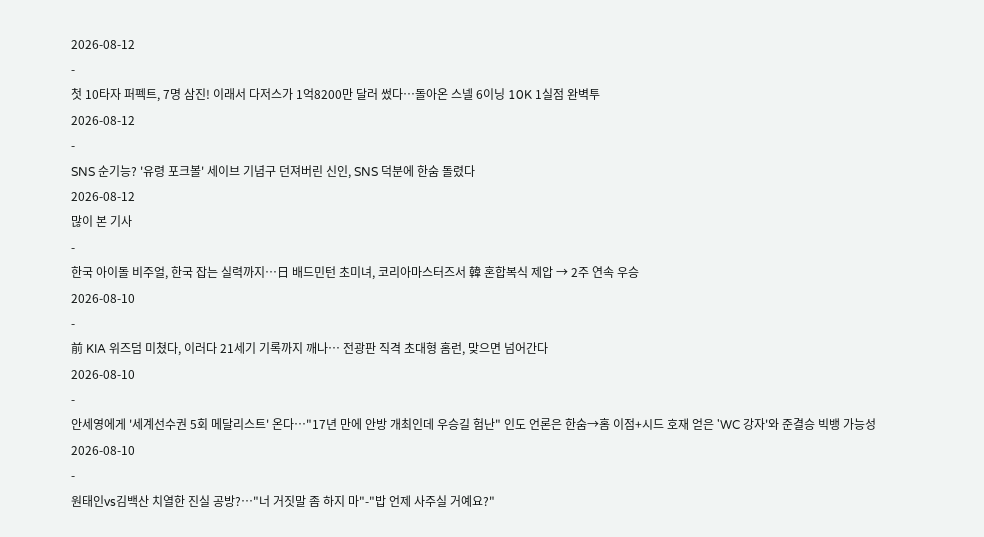2026-08-12
-
첫 10타자 퍼펙트, 7명 삼진! 이래서 다저스가 1억8200만 달러 썼다…돌아온 스넬 6이닝 10K 1실점 완벽투
2026-08-12
-
SNS 순기능? '유령 포크볼' 세이브 기념구 던져버린 신인, SNS 덕분에 한숨 돌렸다
2026-08-12
많이 본 기사
-
한국 아이돌 비주얼, 한국 잡는 실력까지…日 배드민턴 초미녀, 코리아마스터즈서 韓 혼합복식 제압 → 2주 연속 우승
2026-08-10
-
前 KIA 위즈덤 미쳤다, 이러다 21세기 기록까지 깨나… 전광판 직격 초대형 홈런, 맞으면 넘어간다
2026-08-10
-
안세영에게 '세계선수권 5회 메달리스트' 온다…"17년 만에 안방 개최인데 우승길 험난" 인도 언론은 한숨→홈 이점+시드 호재 얻은 'WC 강자'와 준결승 빅뱅 가능성
2026-08-10
-
원태인vs김백산 치열한 진실 공방?…"너 거짓말 좀 하지 마"-"밥 언제 사주실 거예요?"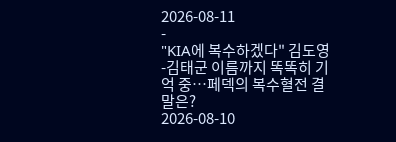2026-08-11
-
"KIA에 복수하겠다" 김도영-김태군 이름까지 똑똑히 기억 중…페덱의 복수혈전 결말은?
2026-08-10